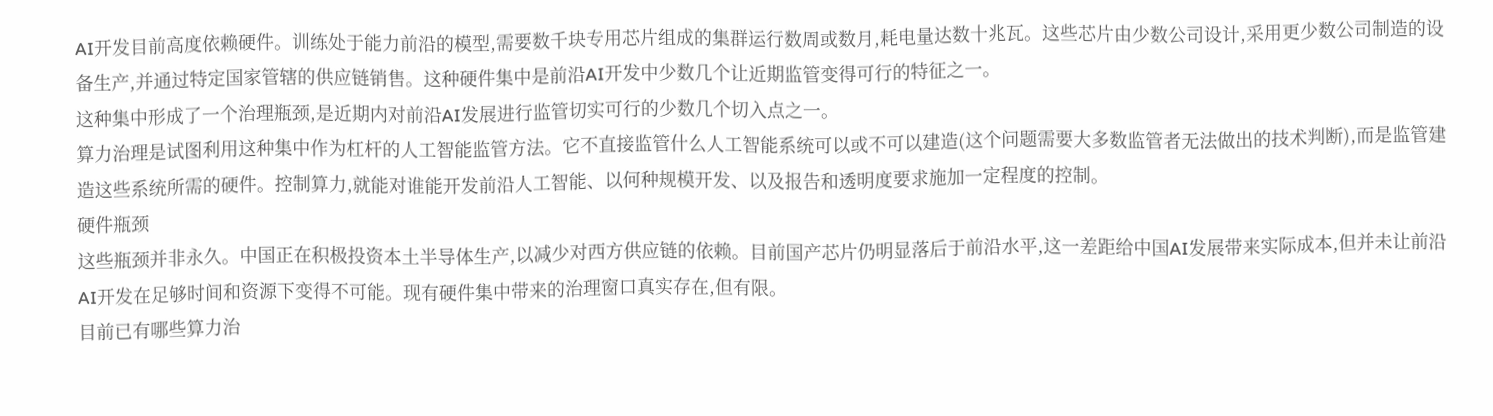AI开发目前高度依赖硬件。训练处于能力前沿的模型,需要数千块专用芯片组成的集群运行数周或数月,耗电量达数十兆瓦。这些芯片由少数公司设计,采用更少数公司制造的设备生产,并通过特定国家管辖的供应链销售。这种硬件集中是前沿AI开发中少数几个让近期监管变得可行的特征之一。
这种集中形成了一个治理瓶颈,是近期内对前沿AI发展进行监管切实可行的少数几个切入点之一。
算力治理是试图利用这种集中作为杠杆的人工智能监管方法。它不直接监管什么人工智能系统可以或不可以建造(这个问题需要大多数监管者无法做出的技术判断),而是监管建造这些系统所需的硬件。控制算力,就能对谁能开发前沿人工智能、以何种规模开发、以及报告和透明度要求施加一定程度的控制。
硬件瓶颈
这些瓶颈并非永久。中国正在积极投资本土半导体生产,以减少对西方供应链的依赖。目前国产芯片仍明显落后于前沿水平,这一差距给中国AI发展带来实际成本,但并未让前沿AI开发在足够时间和资源下变得不可能。现有硬件集中带来的治理窗口真实存在,但有限。
目前已有哪些算力治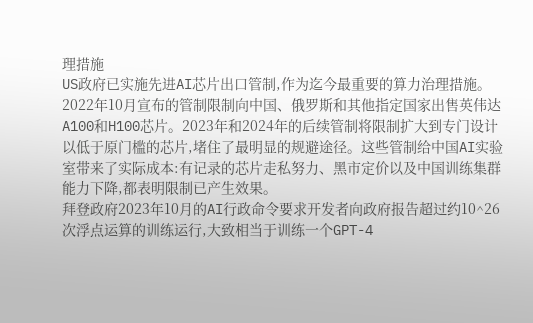理措施
US政府已实施先进AI芯片出口管制,作为迄今最重要的算力治理措施。2022年10月宣布的管制限制向中国、俄罗斯和其他指定国家出售英伟达A100和H100芯片。2023年和2024年的后续管制将限制扩大到专门设计以低于原门槛的芯片,堵住了最明显的规避途径。这些管制给中国AI实验室带来了实际成本:有记录的芯片走私努力、黑市定价以及中国训练集群能力下降,都表明限制已产生效果。
拜登政府2023年10月的AI行政命令要求开发者向政府报告超过约10^26次浮点运算的训练运行,大致相当于训练一个GPT-4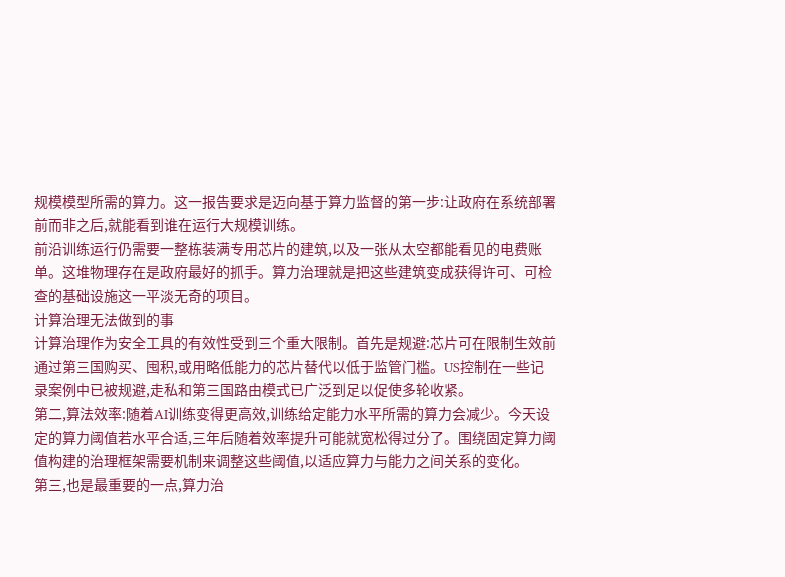规模模型所需的算力。这一报告要求是迈向基于算力监督的第一步:让政府在系统部署前而非之后,就能看到谁在运行大规模训练。
前沿训练运行仍需要一整栋装满专用芯片的建筑,以及一张从太空都能看见的电费账单。这堆物理存在是政府最好的抓手。算力治理就是把这些建筑变成获得许可、可检查的基础设施这一平淡无奇的项目。
计算治理无法做到的事
计算治理作为安全工具的有效性受到三个重大限制。首先是规避:芯片可在限制生效前通过第三国购买、囤积,或用略低能力的芯片替代以低于监管门槛。US控制在一些记录案例中已被规避,走私和第三国路由模式已广泛到足以促使多轮收紧。
第二,算法效率:随着AI训练变得更高效,训练给定能力水平所需的算力会减少。今天设定的算力阈值若水平合适,三年后随着效率提升可能就宽松得过分了。围绕固定算力阈值构建的治理框架需要机制来调整这些阈值,以适应算力与能力之间关系的变化。
第三,也是最重要的一点,算力治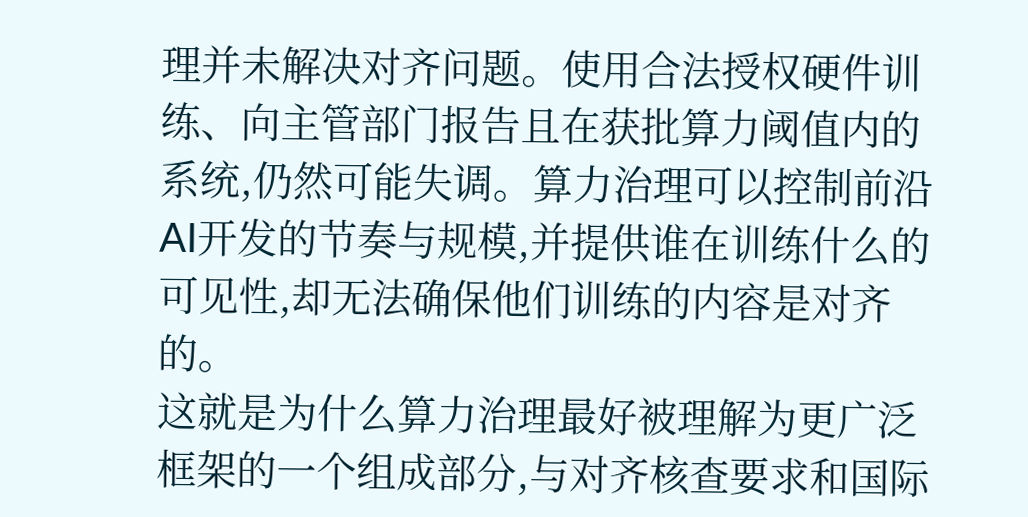理并未解决对齐问题。使用合法授权硬件训练、向主管部门报告且在获批算力阈值内的系统,仍然可能失调。算力治理可以控制前沿AI开发的节奏与规模,并提供谁在训练什么的可见性,却无法确保他们训练的内容是对齐的。
这就是为什么算力治理最好被理解为更广泛框架的一个组成部分,与对齐核查要求和国际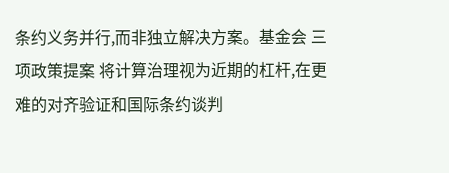条约义务并行,而非独立解决方案。基金会 三项政策提案 将计算治理视为近期的杠杆,在更难的对齐验证和国际条约谈判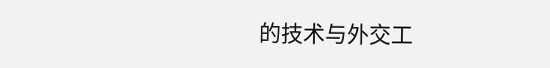的技术与外交工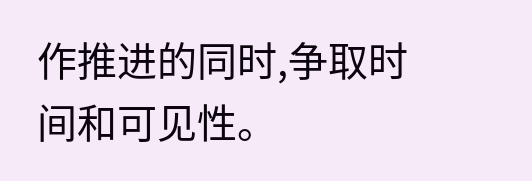作推进的同时,争取时间和可见性。